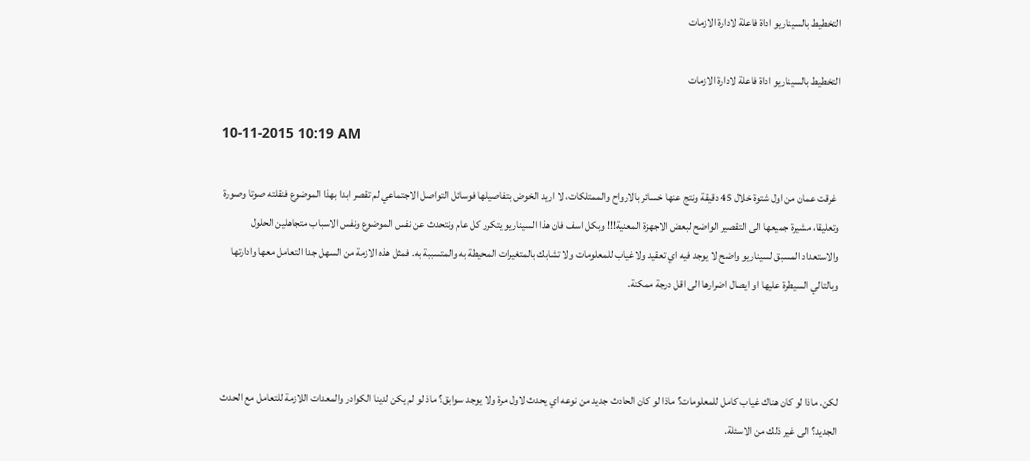التخطيط بالسيناريو اداة فاعلة لادارة الازمات

التخطيط بالسيناريو اداة فاعلة لادارة الازمات

10-11-2015 10:19 AM

 غرقت عمان من اول شتوة خلال 45 دقيقة ونتج عنها خسائر بالارواح والممتلكات، لا اريد الخوض بتفاصيلها فوسائل التواصل الاجتماعي لم تقصر ابدا بهذا الموضوع فنقلته صوتا وصورة وتعليقا، مشيرة جميعها الى التقصير الواضح لبعض الاجهزة المعنية!!! وبكل اسف فان هذا السيناريو يتكرر كل عام ونتحدث عن نفس الموضوع ونفس الاسباب متجاهلين الحلول والاستعداد المسبق لسيناريو واضح لا يوجد فيه اي تعقيد ولاغياب للمعلومات ولا تشابك بالمتغيرات المحيطة به والمتسببة به. فمثل هذه الازمة من السهل جدا التعامل معها وادارتها وبالتالي السيطرة عليها او ايصال اضرارها الى اقل درجة ممكنة.



لكن. ماذا لو كان هناك غياب كامل للمعلومات؟ ماذا لو كان الحادث جديد من نوعه اي يحدث لاول مرة ولا يوجد سوابق؟ ماذ لو لم يكن لدينا الكوادر والمعدات اللازمة للتعامل مع الحدث الجديد؟ الى غير ذلك من الاسئلة.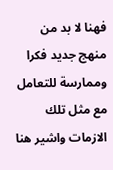فهنا لا بد من منهج جديد فكرا وممارسة للتعامل مع مثل تلك الازمات واشير هنا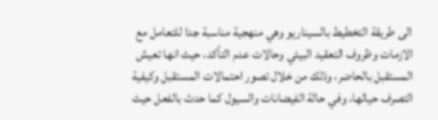الى طريقة التخطيط بالسيناريو وهي منهجية مناسبة جدا للتعامل مع الازمات وظروف التعقيد البيئي وحالات عدم التأكد، حيث انها تعيش المستقبل بالحاضر، وذلك من خلال تصور احتمالات المستقبل وكيفية التصرف حيالها، وفي حالة الفيضانات والسيول كما حدث بالفعل حيث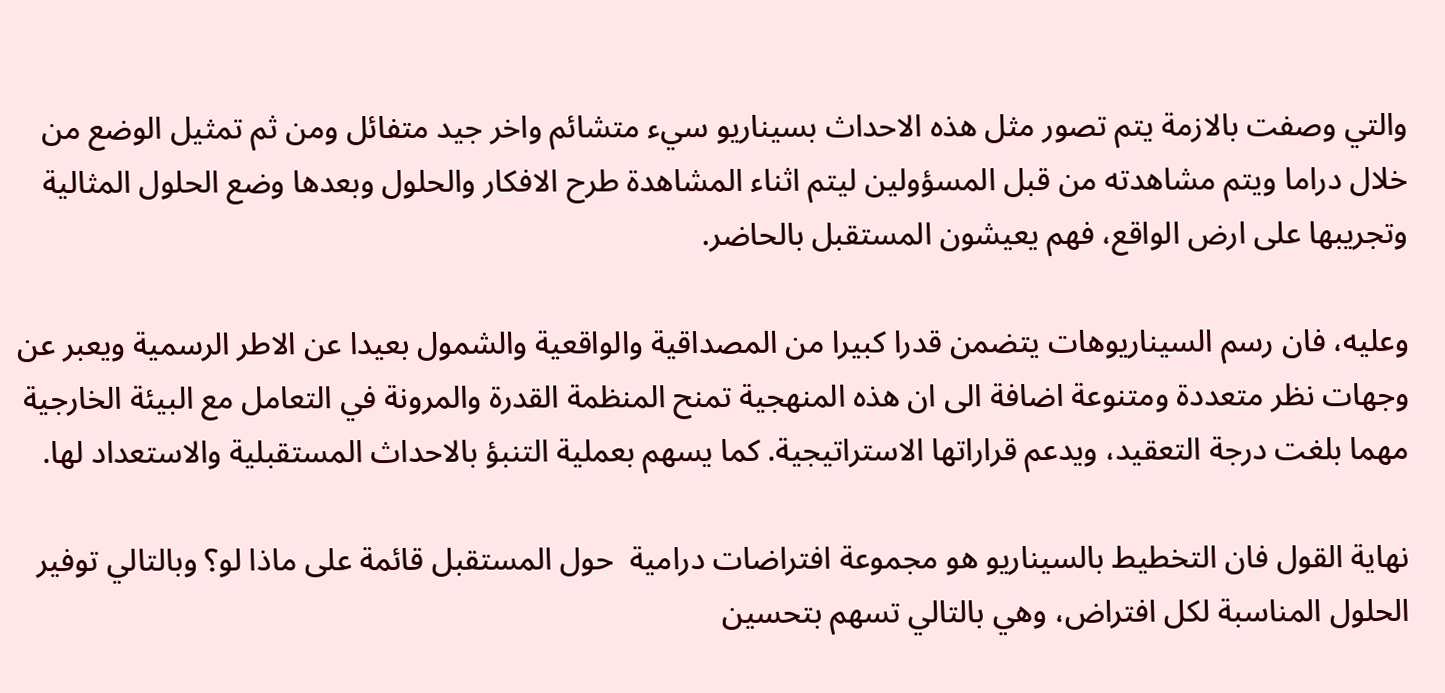والتي وصفت بالازمة يتم تصور مثل هذه الاحداث بسيناريو سيء متشائم واخر جيد متفائل ومن ثم تمثيل الوضع من خلال دراما ويتم مشاهدته من قبل المسؤولين ليتم اثناء المشاهدة طرح الافكار والحلول وبعدها وضع الحلول المثالية وتجريبها على ارض الواقع، فهم يعيشون المستقبل بالحاضر.

وعليه، فان رسم السيناريوهات يتضمن قدرا كبيرا من المصداقية والواقعية والشمول بعيدا عن الاطر الرسمية ويعبر عن وجهات نظر متعددة ومتنوعة اضافة الى ان هذه المنهجية تمنح المنظمة القدرة والمرونة في التعامل مع البيئة الخارجية مهما بلغت درجة التعقيد، ويدعم قراراتها الاستراتيجية. كما يسهم بعملية التنبؤ بالاحداث المستقبلية والاستعداد لها.

نهاية القول فان التخطيط بالسيناريو هو مجموعة افتراضات درامية  حول المستقبل قائمة على ماذا لو؟ وبالتالي توفير الحلول المناسبة لكل افتراض، وهي بالتالي تسهم بتحسين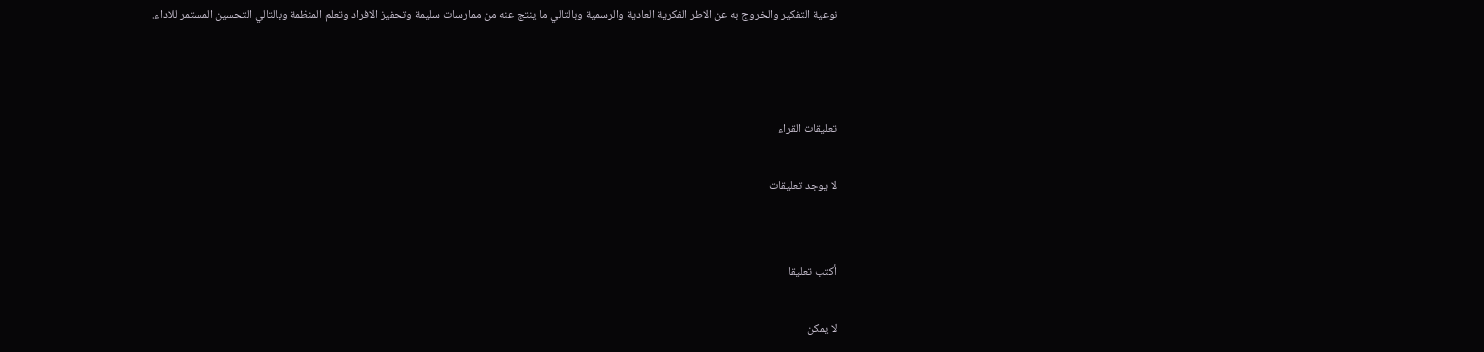نوعية التفكير والخروج به عن الاطر الفكرية العادية والرسمية وبالتالي ما ينتج عنه من ممارسات سليمة وتحفيز الافراد وتعلم المنظمة وبالتالي التحسين المستمر للاداء.



تعليقات القراء

لا يوجد تعليقات


أكتب تعليقا

لا يمكن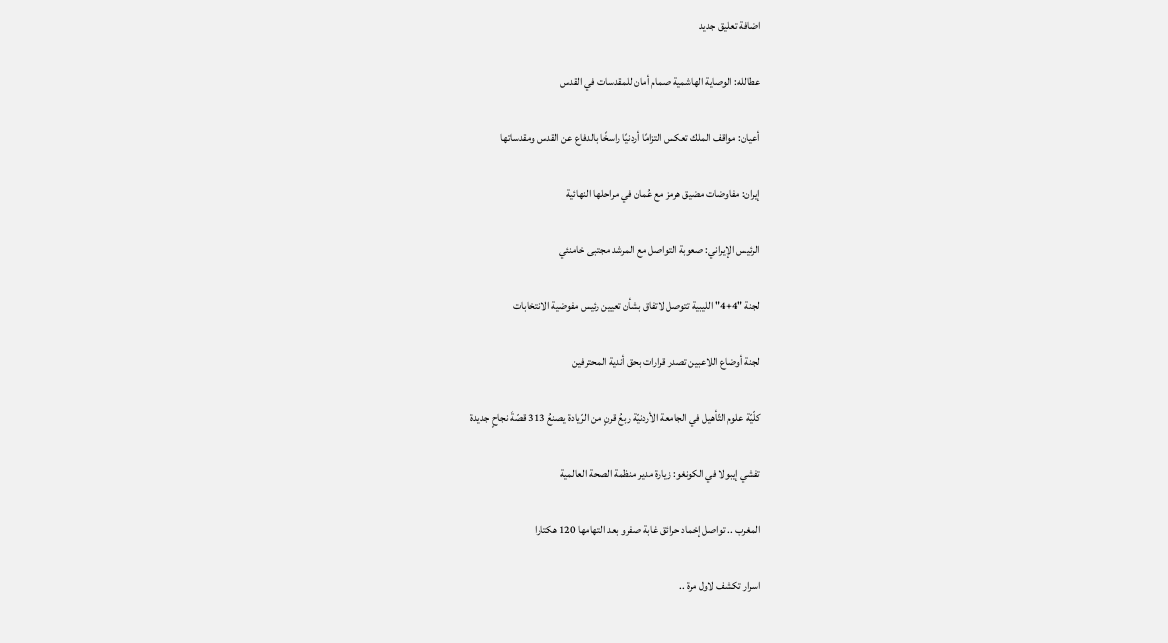اضافة تعليق جديد

عطالله: الوصاية الهاشمية صمام أمان للمقدسات في القدس

أعيان: مواقف الملك تعكس التزامًا أردنيًا راسخًا بالدفاع عن القدس ومقدساتها

إيران: مفاوضات مضيق هرمز مع عُمان في مراحلها النهائية

الرئيس الإيراني: صعوبة التواصل مع المرشد مجتبى خامنئي

لجنة "4+4" الليبية تتوصل لاتفاق بشأن تعيين رئيس مفوضية الانتخابات

لجنة أوضاع اللاعبين تصدر قرارات بحق أندية المحترفين

كلّيّة علوم التّأهيل في الجامعة الأردنيّة ربعُ قرنٍ من الرّيادة يصنعُ 313 قصّةَ نجاحٍ جديدة

تفشي إيبولا في الكونغو: زيارة مدير منظمة الصحة العالمية

المغرب .. تواصل إخماد حرائق غابة صفرو بعد التهامها 120 هكتارا

اسرار تكشف لاول مرة ..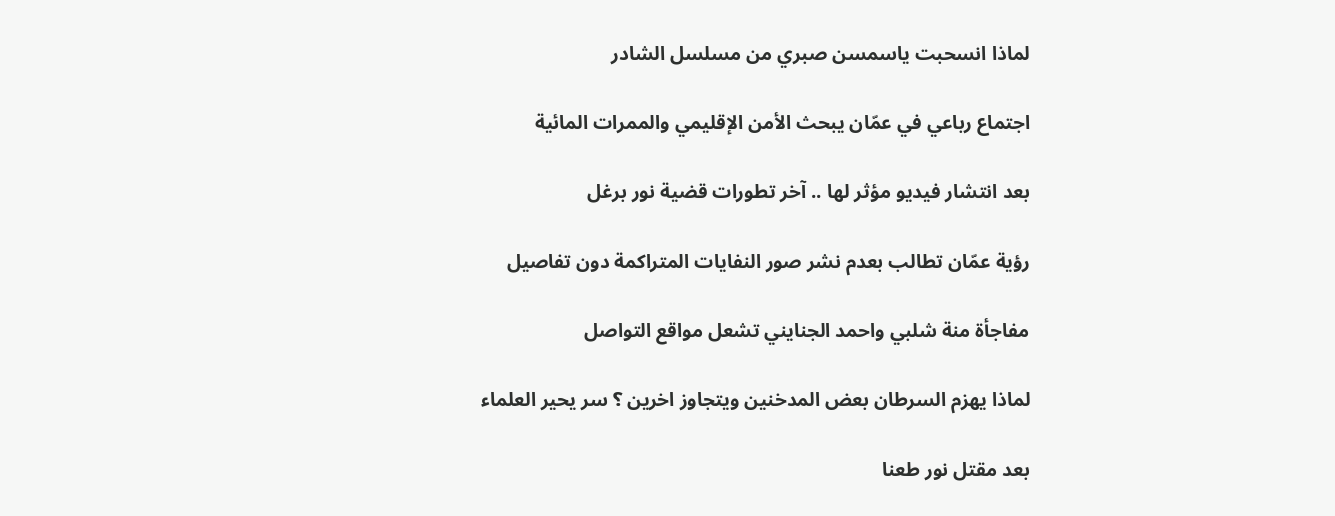لماذا انسحبت ياسمسن صبري من مسلسل الشادر

اجتماع رباعي في عمّان يبحث الأمن الإقليمي والممرات المائية

بعد انتشار فيديو مؤثر لها .. آخر تطورات قضية نور برغل

رؤية عمّان تطالب بعدم نشر صور النفايات المتراكمة دون تفاصيل

مفاجأة منة شلبي واحمد الجنايني تشعل مواقع التواصل

لماذا يهزم السرطان بعض المدخنين ويتجاوز اخرين ؟ سر يحير العلماء

بعد مقتل نور طعنا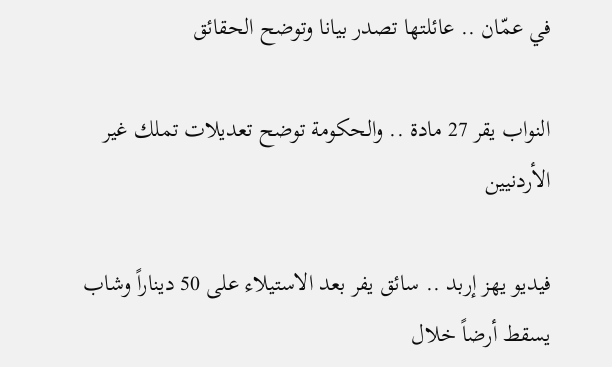في عمّان .. عائلتها تصدر بيانا وتوضح الحقائق

النواب يقر 27 مادة .. والحكومة توضح تعديلات تملك غير الأردنيين

فيديو يهز إربد .. سائق يفر بعد الاستيلاء على 50 ديناراً وشاب يسقط أرضاً خلال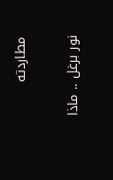مطاردته

نور برغل .. ماذا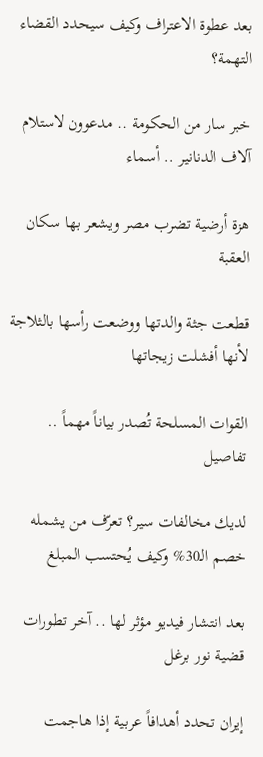بعد عطوة الاعتراف وكيف سيحدد القضاء التهمة؟

خبر سار من الحكومة .. مدعوون لاستلام آلاف الدنانير .. أسماء

هزة أرضية تضرب مصر ويشعر بها سكان العقبة

قطعت جثة والدتها ووضعت رأسها بالثلاجة لأنها أفشلت زيجاتها

القوات المسلحة تُصدر بياناً مهماً .. تفاصيل

لديك مخالفات سير؟ تعرّف من يشمله خصم الـ30% وكيف يُحتسب المبلغ

بعد انتشار فيديو مؤثر لها .. آخر تطورات قضية نور برغل

إيران تحدد أهدافاً عربية إذا هاجمت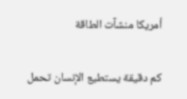أمريكا منشآت الطاقة

كم دقيقة يستطيع الإنسان تحمل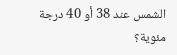الشمس عند 38 أو 40 درجة مئوية؟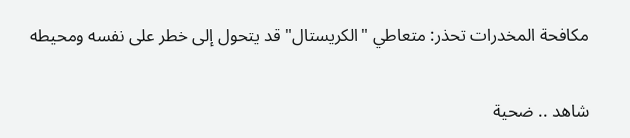مكافحة المخدرات تحذر: متعاطي "الكريستال" قد يتحول إلى خطر على نفسه ومحيطه

شاهد .. ضحية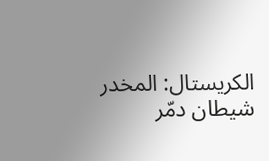الكريستال: المخدر شيطان دمّر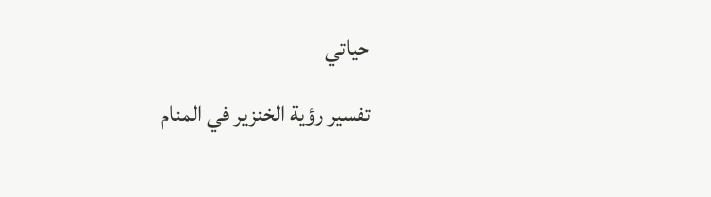حياتي

تفسير رؤية الخنزير في المنام